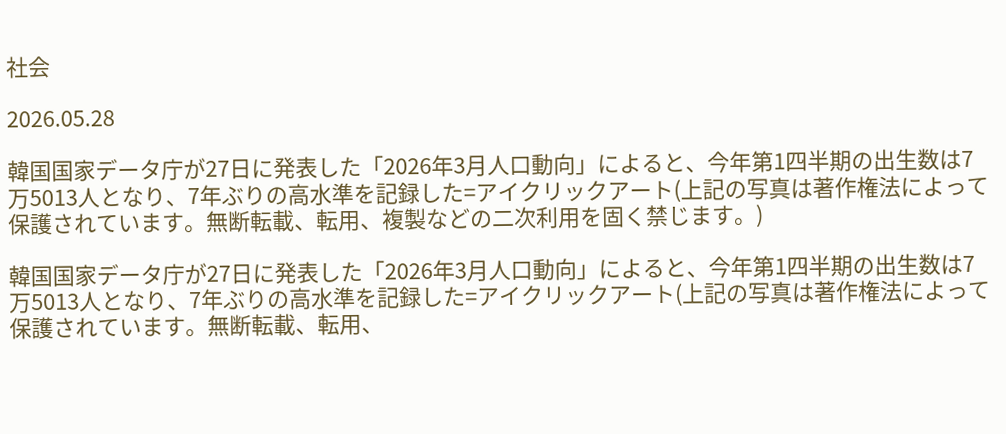社会

2026.05.28

韓国国家データ庁が27日に発表した「2026年3月人口動向」によると、今年第1四半期の出生数は7万5013人となり、7年ぶりの高水準を記録した=アイクリックアート(上記の写真は著作権法によって保護されています。無断転載、転用、複製などの二次利用を固く禁じます。)

韓国国家データ庁が27日に発表した「2026年3月人口動向」によると、今年第1四半期の出生数は7万5013人となり、7年ぶりの高水準を記録した=アイクリックアート(上記の写真は著作権法によって保護されています。無断転載、転用、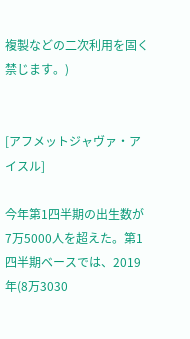複製などの二次利用を固く禁じます。)


[アフメットジャヴァ・アイスル]

今年第1四半期の出生数が7万5000人を超えた。第1四半期ベースでは、2019年(8万3030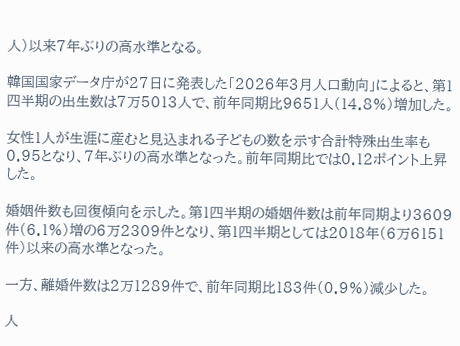人)以来7年ぶりの高水準となる。

韓国国家データ庁が27日に発表した「2026年3月人口動向」によると、第1四半期の出生数は7万5013人で、前年同期比9651人(14.8%)増加した。

女性1人が生涯に産むと見込まれる子どもの数を示す合計特殊出生率も0.95となり、7年ぶりの高水準となった。前年同期比では0.12ポイント上昇した。

婚姻件数も回復傾向を示した。第1四半期の婚姻件数は前年同期より3609件(6.1%)増の6万2309件となり、第1四半期としては2018年(6万6151件)以来の高水準となった。

一方、離婚件数は2万1289件で、前年同期比183件(0.9%)減少した。

人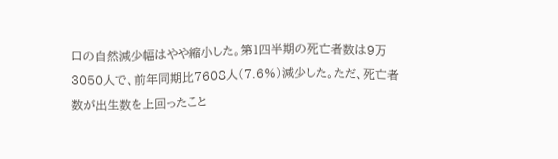口の自然減少幅はやや縮小した。第1四半期の死亡者数は9万3050人で、前年同期比7608人(7.6%)減少した。ただ、死亡者数が出生数を上回ったこと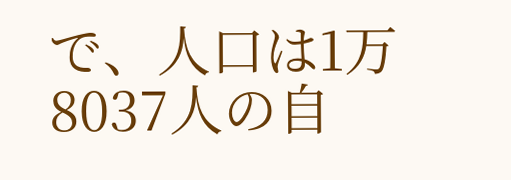で、人口は1万8037人の自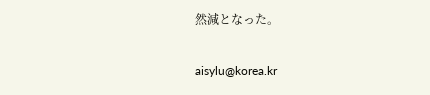然減となった。

aisylu@korea.kr